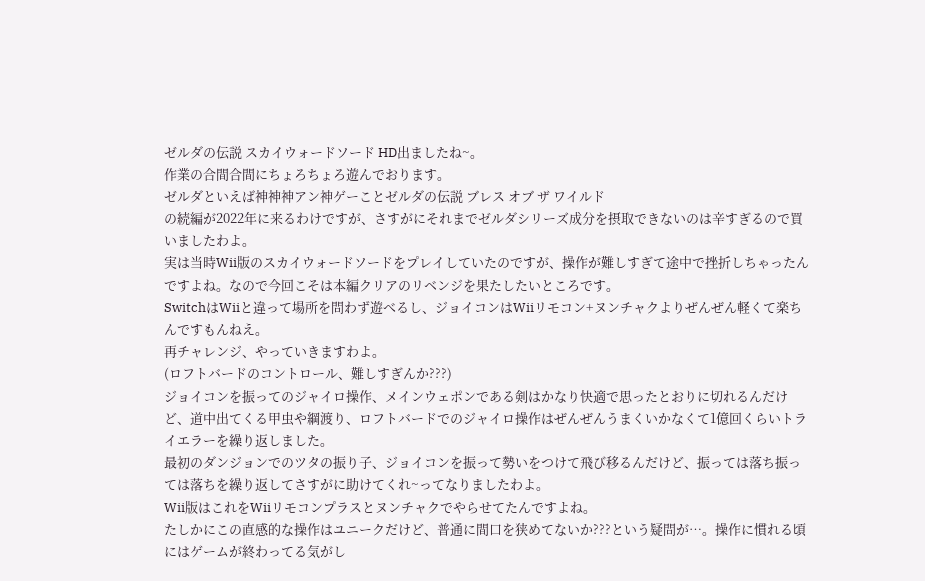ゼルダの伝説 スカイウォードソード HD出ましたね~。
作業の合間合間にちょろちょろ遊んでおります。
ゼルダといえば神神神アン神ゲーことゼルダの伝説 ブレス オブ ザ ワイルド
の続編が2022年に来るわけですが、さすがにそれまでゼルダシリーズ成分を摂取できないのは辛すぎるので買いましたわよ。
実は当時Wii版のスカイウォードソードをプレイしていたのですが、操作が難しすぎて途中で挫折しちゃったんですよね。なので今回こそは本編クリアのリベンジを果たしたいところです。
SwitchはWiiと違って場所を問わず遊べるし、ジョイコンはWiiリモコン+ヌンチャクよりぜんぜん軽くて楽ちんですもんねえ。
再チャレンジ、やっていきますわよ。
(ロフトバードのコントロール、難しすぎんか???)
ジョイコンを振ってのジャイロ操作、メインウェポンである剣はかなり快適で思ったとおりに切れるんだけど、道中出てくる甲虫や綱渡り、ロフトバードでのジャイロ操作はぜんぜんうまくいかなくて1億回くらいトライエラーを繰り返しました。
最初のダンジョンでのツタの振り子、ジョイコンを振って勢いをつけて飛び移るんだけど、振っては落ち振っては落ちを繰り返してさすがに助けてくれ~ってなりましたわよ。
Wii版はこれをWiiリモコンプラスとヌンチャクでやらせてたんですよね。
たしかにこの直感的な操作はユニークだけど、普通に間口を狭めてないか???という疑問が…。操作に慣れる頃にはゲームが終わってる気がし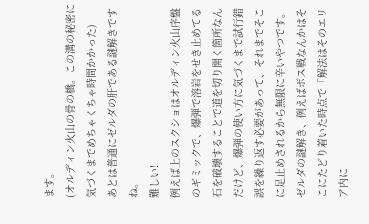ます。
(オルディン火山の骨の橋。この溝の秘密に気づくまでめちゃくちゃ時間かかった)
あとは普通にゼルダの肝である謎解きですね。
難しい!
例えば上のスクショはオルディン火山序盤のギミックで、爆弾で溶岩をせき止めてる石を破壊することで道を切り開く箇所なんだけど、爆弾の使い方に気づくまで試行錯誤を繰り返す必要があって、それまでそこに足止めされるから無限に辛いやつです。
ゼルダの謎解き、例えばボス戦なんかはそこにたどり着いた時点で「解法はそのエリア内に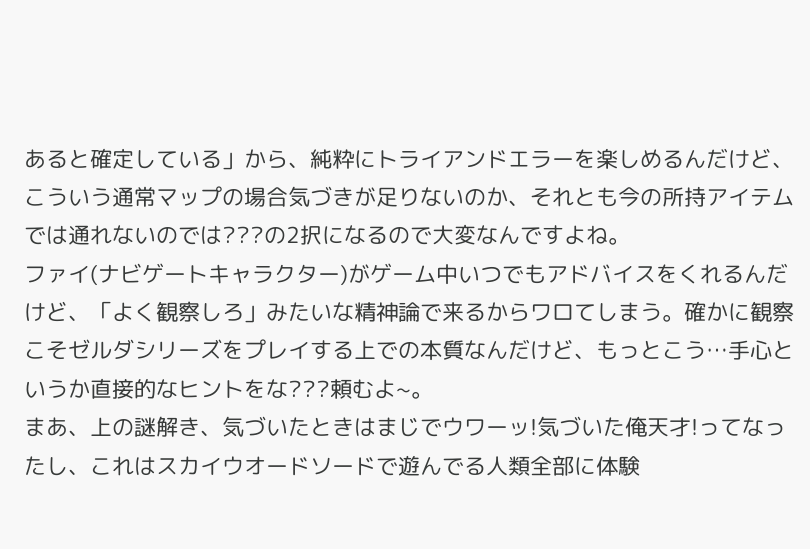あると確定している」から、純粋にトライアンドエラーを楽しめるんだけど、こういう通常マップの場合気づきが足りないのか、それとも今の所持アイテムでは通れないのでは???の2択になるので大変なんですよね。
ファイ(ナビゲートキャラクター)がゲーム中いつでもアドバイスをくれるんだけど、「よく観察しろ」みたいな精神論で来るからワロてしまう。確かに観察こそゼルダシリーズをプレイする上での本質なんだけど、もっとこう…手心というか直接的なヒントをな???頼むよ~。
まあ、上の謎解き、気づいたときはまじでウワーッ!気づいた俺天才!ってなったし、これはスカイウオードソードで遊んでる人類全部に体験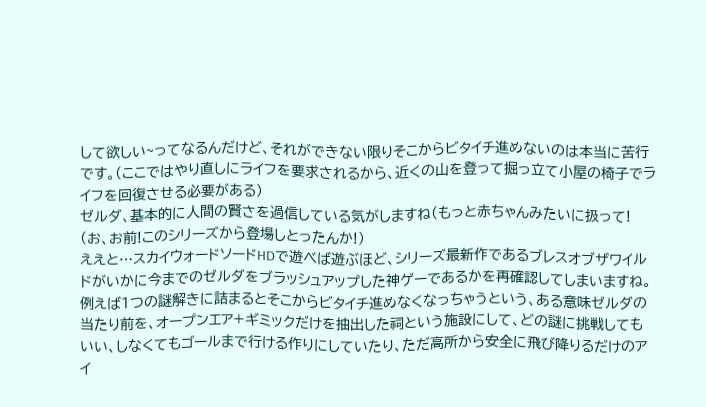して欲しい~ってなるんだけど、それができない限りそこからビタイチ進めないのは本当に苦行です。(ここではやり直しにライフを要求されるから、近くの山を登って掘っ立て小屋の椅子でライフを回復させる必要がある)
ゼルダ、基本的に人間の賢さを過信している気がしますね(もっと赤ちゃんみたいに扱って!
(お、お前!このシリーズから登場しとったんか!)
ええと…スカイウォードソードHDで遊べば遊ぶほど、シリーズ最新作であるブレスオブザワイルドがいかに今までのゼルダをブラッシュアップした神ゲーであるかを再確認してしまいますね。
例えば1つの謎解きに詰まるとそこからビタイチ進めなくなっちゃうという、ある意味ゼルダの当たり前を、オープンエア+ギミックだけを抽出した祠という施設にして、どの謎に挑戦してもいい、しなくてもゴールまで行ける作りにしていたり、ただ高所から安全に飛び降りるだけのアイ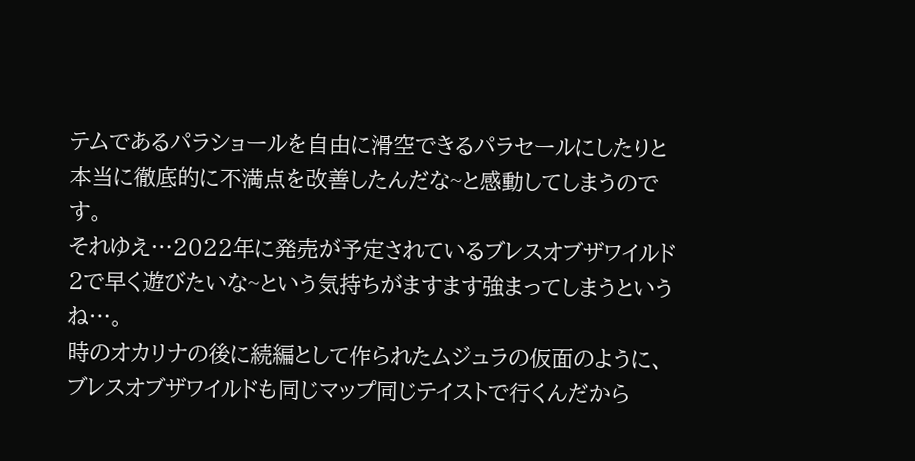テムであるパラショールを自由に滑空できるパラセールにしたりと本当に徹底的に不満点を改善したんだな~と感動してしまうのです。
それゆえ…2022年に発売が予定されているブレスオブザワイルド2で早く遊びたいな~という気持ちがますます強まってしまうというね…。
時のオカリナの後に続編として作られたムジュラの仮面のように、ブレスオブザワイルドも同じマップ同じテイストで行くんだから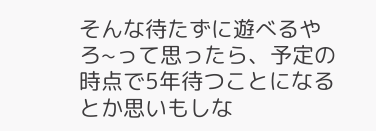そんな待たずに遊べるやろ~って思ったら、予定の時点で5年待つことになるとか思いもしな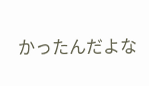かったんだよな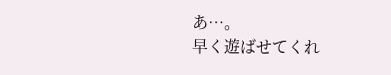あ…。
早く遊ばせてくれ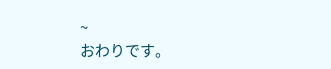~
おわりです。